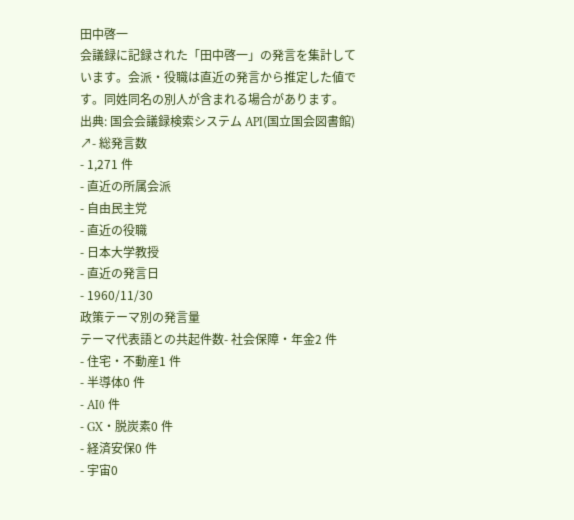田中啓一
会議録に記録された「田中啓一」の発言を集計しています。会派・役職は直近の発言から推定した値です。同姓同名の別人が含まれる場合があります。
出典: 国会会議録検索システム API(国立国会図書館) ↗- 総発言数
- 1,271 件
- 直近の所属会派
- 自由民主党
- 直近の役職
- 日本大学教授
- 直近の発言日
- 1960/11/30
政策テーマ別の発言量
テーマ代表語との共起件数- 社会保障・年金2 件
- 住宅・不動産1 件
- 半導体0 件
- AI0 件
- GX・脱炭素0 件
- 経済安保0 件
- 宇宙0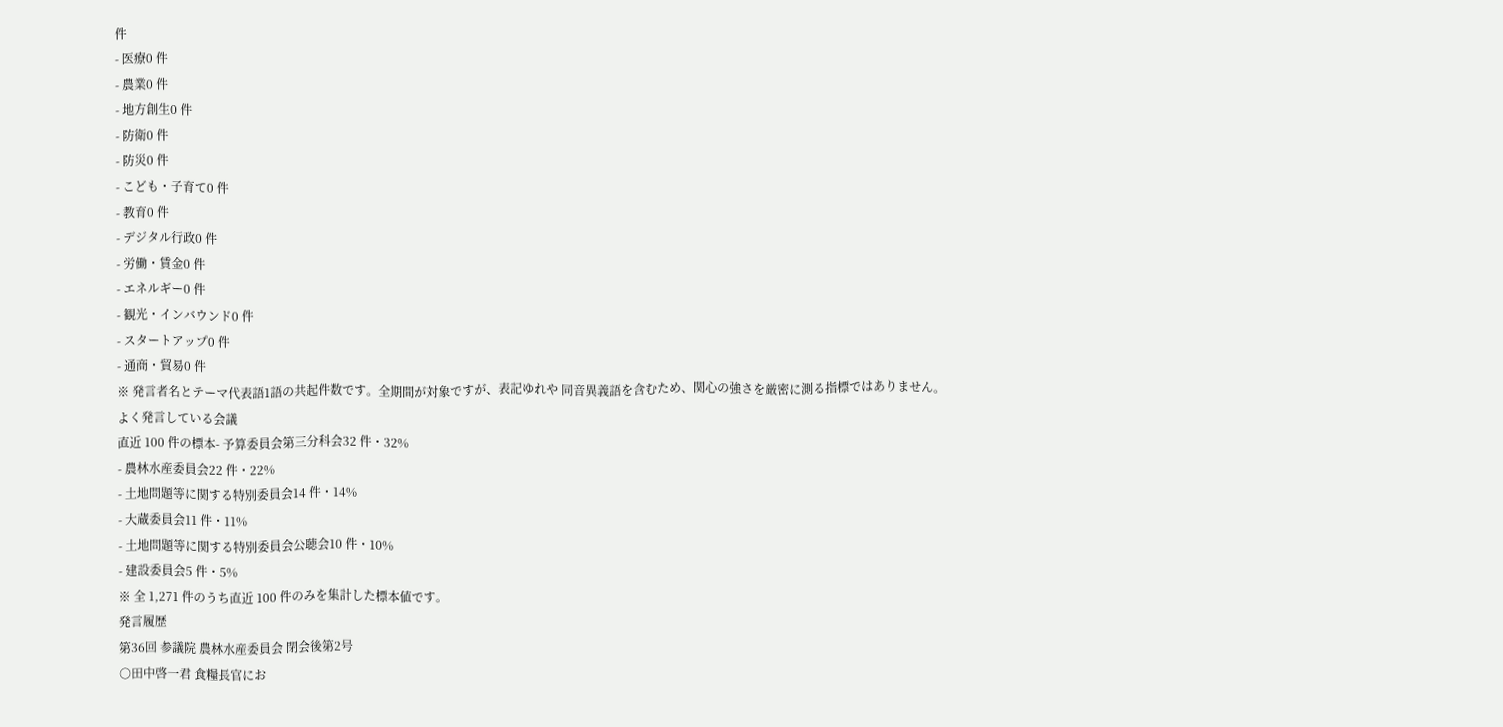件
- 医療0 件
- 農業0 件
- 地方創生0 件
- 防衛0 件
- 防災0 件
- こども・子育て0 件
- 教育0 件
- デジタル行政0 件
- 労働・賃金0 件
- エネルギー0 件
- 観光・インバウンド0 件
- スタートアップ0 件
- 通商・貿易0 件
※ 発言者名とテーマ代表語1語の共起件数です。全期間が対象ですが、表記ゆれや 同音異義語を含むため、関心の強さを厳密に測る指標ではありません。
よく発言している会議
直近 100 件の標本- 予算委員会第三分科会32 件・32%
- 農林水産委員会22 件・22%
- 土地問題等に関する特別委員会14 件・14%
- 大蔵委員会11 件・11%
- 土地問題等に関する特別委員会公聴会10 件・10%
- 建設委員会5 件・5%
※ 全 1,271 件のうち直近 100 件のみを集計した標本値です。
発言履歴
第36回 参議院 農林水産委員会 閉会後第2号
○田中啓一君 食糧長官にお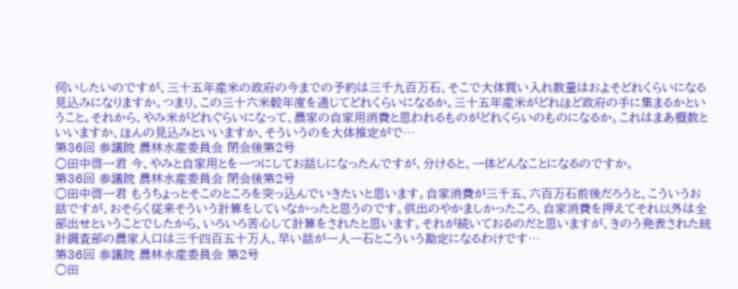伺いしたいのですが、三十五年産米の政府の今までの予約は三千九百万石、そこで大体買い入れ数量はおよそどれくらいになる見込みになりますか。つまり、この三十六米穀年度を通じてどれくらいになるか。三十五年産米がどれほど政府の手に集まるかということ。それから、やみ米がどれぐらいになって、農家の自家用消費と思われるものがどれくらいのものになるか。これはまあ概数といいますか、ほんの見込みといいますか、そういうのを大体推定がで…
第36回 参議院 農林水産委員会 閉会後第2号
○田中啓一君 今、やみと自家用とを一つにしてお話しになったんですが、分けると、一体どんなことになるのですか。
第36回 参議院 農林水産委員会 閉会後第2号
○田中啓一君 もうちょっとそこのところを突っ込んでいきたいと思います。自家消費が三千五、六百万石前後だろうと、こういうお話ですが、おそらく従来そういう計算をしていなかったと思うのです。供出のやかましかったころ、自家消費を押えてそれ以外は全部出せということでしたから、いろいろ苦心して計算をされたと思います。それが続いておるのだと思いますが、きのう発表された統計調査部の農家人口は三千四百五十万人、早い話が一人一石とこういう勘定になるわけです…
第36回 参議院 農林水産委員会 第2号
○田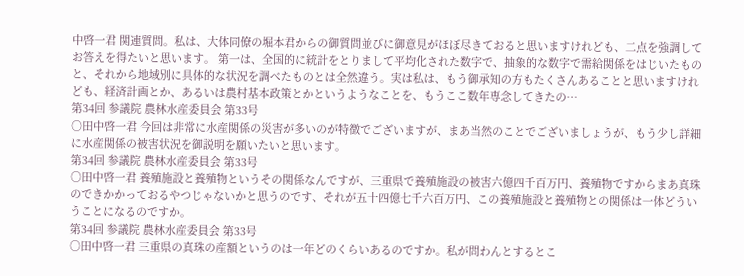中啓一君 関連質問。私は、大体同僚の堀本君からの御質問並びに御意見がほぼ尽きておると思いますけれども、二点を強調してお答えを得たいと思います。 第一は、全国的に統計をとりまして平均化された数字で、抽象的な数字で需給関係をはじいたものと、それから地域別に具体的な状況を調べたものとは全然違う。実は私は、もう御承知の方もたくさんあることと思いますけれども、経済計画とか、あるいは農村基本政策とかというようなことを、もうここ数年専念してきたの…
第34回 参議院 農林水産委員会 第33号
○田中啓一君 今回は非常に水産関係の災害が多いのが特徴でございますが、まあ当然のことでございましょうが、もう少し詳細に水産関係の被害状況を御説明を願いたいと思います。
第34回 参議院 農林水産委員会 第33号
○田中啓一君 養殖施設と養殖物というその関係なんですが、三重県で養殖施設の被害六億四千百万円、養殖物ですからまあ真珠のできかかっておるやつじゃないかと思うのです、それが五十四億七千六百万円、この養殖施設と養殖物との関係は一体どういうことになるのですか。
第34回 参議院 農林水産委員会 第33号
○田中啓一君 三重県の真珠の産額というのは一年どのくらいあるのですか。私が問わんとするとこ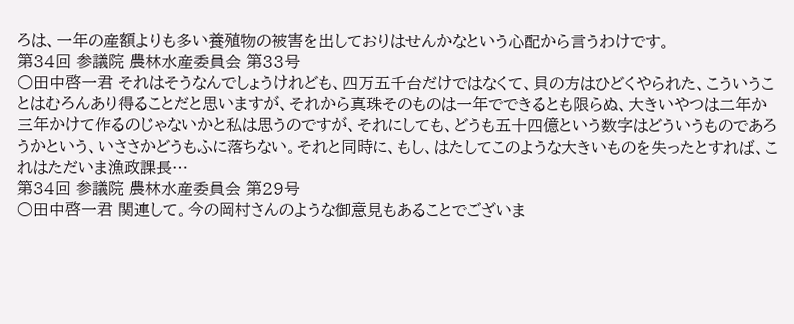ろは、一年の産額よりも多い養殖物の被害を出しておりはせんかなという心配から言うわけです。
第34回 参議院 農林水産委員会 第33号
○田中啓一君 それはそうなんでしょうけれども、四万五千台だけではなくて、貝の方はひどくやられた、こういうことはむろんあり得ることだと思いますが、それから真珠そのものは一年でできるとも限らぬ、大きいやつは二年か三年かけて作るのじゃないかと私は思うのですが、それにしても、どうも五十四億という数字はどういうものであろうかという、いささかどうもふに落ちない。それと同時に、もし、はたしてこのような大きいものを失ったとすれば、これはただいま漁政課長…
第34回 参議院 農林水産委員会 第29号
○田中啓一君 関連して。今の岡村さんのような御意見もあることでございま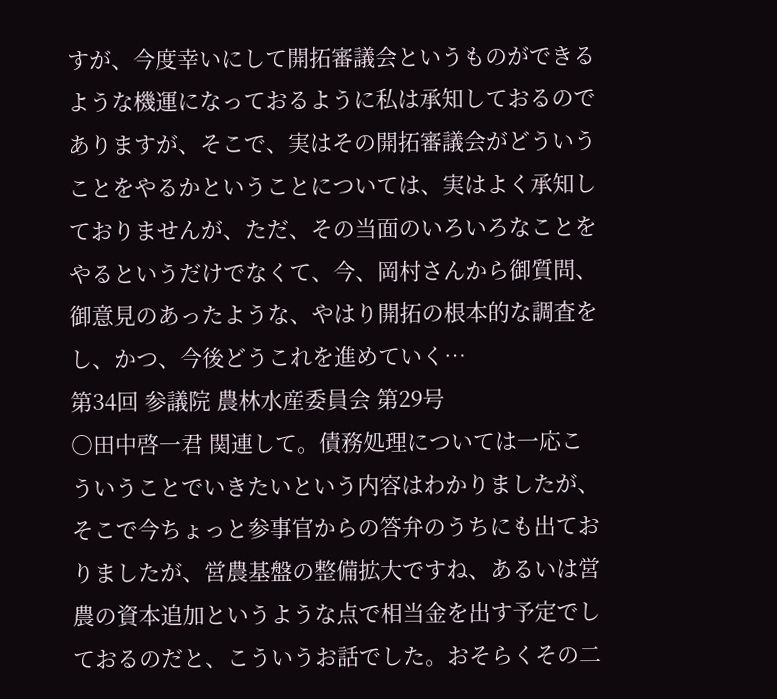すが、今度幸いにして開拓審議会というものができるような機運になっておるように私は承知しておるのでありますが、そこで、実はその開拓審議会がどういうことをやるかということについては、実はよく承知しておりませんが、ただ、その当面のいろいろなことをやるというだけでなくて、今、岡村さんから御質問、御意見のあったような、やはり開拓の根本的な調査をし、かつ、今後どうこれを進めていく…
第34回 参議院 農林水産委員会 第29号
○田中啓一君 関連して。債務処理については一応こういうことでいきたいという内容はわかりましたが、そこで今ちょっと参事官からの答弁のうちにも出ておりましたが、営農基盤の整備拡大ですね、あるいは営農の資本追加というような点で相当金を出す予定でしておるのだと、こういうお話でした。おそらくその二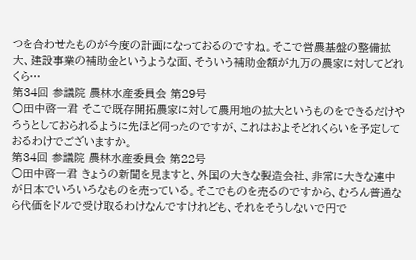つを合わせたものが今度の計画になっておるのですね。そこで営農基盤の整備拡大、建設事業の補助金というような面、そういう補助金額が九万の農家に対してどれくら…
第34回 参議院 農林水産委員会 第29号
○田中啓一君 そこで既存開拓農家に対して農用地の拡大というものをできるだけやろうとしておられるように先ほど伺ったのですが、これはおよそどれくらいを予定しておるわけでございますか。
第34回 参議院 農林水産委員会 第22号
○田中啓一君 きょうの新聞を見ますと、外国の大きな製造会社、非常に大きな連中が日本でいろいろなものを売っている。そこでものを売るのですから、むろん普通なら代価をドルで受け取るわけなんですけれども、それをそうしないで円で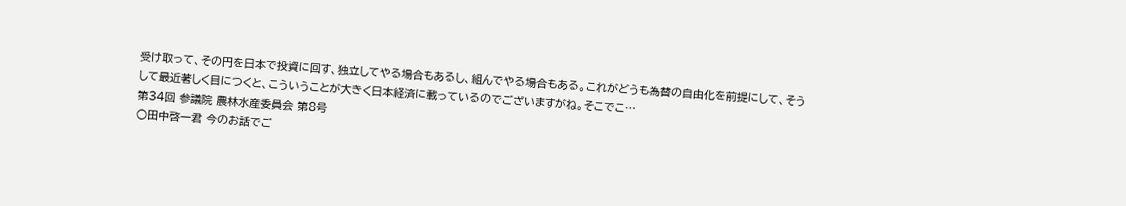受け取って、その円を日本で投資に回す、独立してやる場合もあるし、組んでやる場合もある。これがどうも為替の自由化を前提にして、そうして最近著しく目につくと、こういうことが大きく日本経済に載っているのでございますがね。そこでこ…
第34回 参議院 農林水産委員会 第8号
○田中啓一君 今のお話でご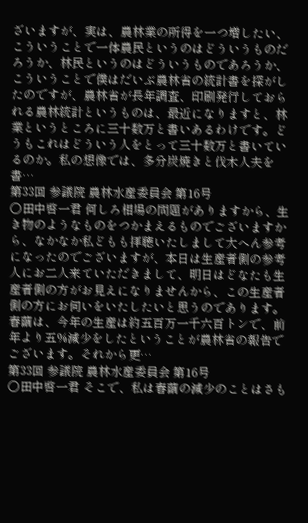ざいますが、実は、農林業の所得を一つ増したい、こういうことで一体農民というのはどういうものだろうか、林民というのはどういうものであろうか、こういうことで僕はだいぶ農林省の統計書を探がしたのですが、農林省が長年調査、印刷発行しておられる農林統計というものは、最近になりますと、林業というところに三十数万と書いあるわけです。どうもこれはどういう人をとって三十数万と書いているのか。私の想像では、多分炭焼きと伐木人夫を書…
第33回 参議院 農林水産委員会 第16号
○田中啓一君 何しろ相場の問題がありますから、生き物のようなものをつかまえるものでございますから、なかなか私どもも拝聴いたしまして大へん参考になったのでございますが、本日は生産者側の参考人にお二人来ていただきまして、明日はどなたも生産者側の方がお見えになりませんから、この生産者側の方にお伺いをいたしたいと思うのであります。 春繭は、今年の生産は約五百万一千六百トンで、前年より五%減少をしたということが農林省の報告でございます。それから更…
第33回 参議院 農林水産委員会 第16号
○田中啓一君 そこで、私は春繭の減少のことはさも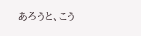あろうと、こう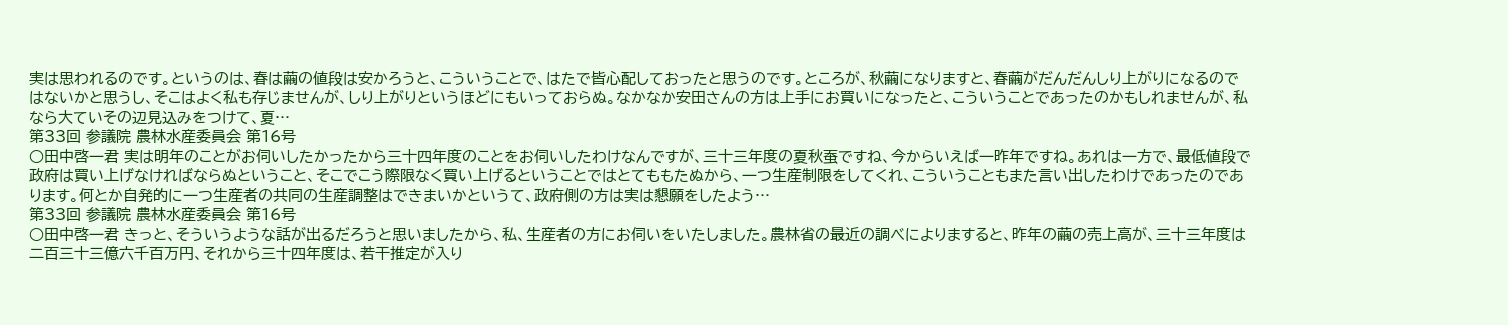実は思われるのです。というのは、春は繭の値段は安かろうと、こういうことで、はたで皆心配しておったと思うのです。ところが、秋繭になりますと、春繭がだんだんしり上がりになるのではないかと思うし、そこはよく私も存じませんが、しり上がりというほどにもいっておらぬ。なかなか安田さんの方は上手にお買いになったと、こういうことであったのかもしれませんが、私なら大ていその辺見込みをつけて、夏…
第33回 参議院 農林水産委員会 第16号
○田中啓一君 実は明年のことがお伺いしたかったから三十四年度のことをお伺いしたわけなんですが、三十三年度の夏秋蚕ですね、今からいえば一昨年ですね。あれは一方で、最低値段で政府は買い上げなければならぬということ、そこでこう際限なく買い上げるということではとてももたぬから、一つ生産制限をしてくれ、こういうこともまた言い出したわけであったのであります。何とか自発的に一つ生産者の共同の生産調整はできまいかというて、政府側の方は実は懇願をしたよう…
第33回 参議院 農林水産委員会 第16号
○田中啓一君 きっと、そういうような話が出るだろうと思いましたから、私、生産者の方にお伺いをいたしました。農林省の最近の調べによりますると、昨年の繭の売上高が、三十三年度は二百三十三億六千百万円、それから三十四年度は、若干推定が入り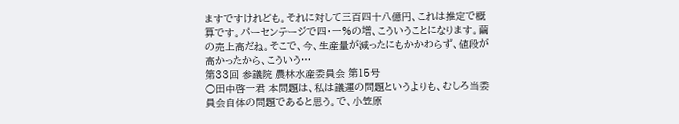ますですけれども。それに対して三百四十八億円、これは推定で概算です。パーセンテージで四・一%の増、こういうことになります。繭の売上高だね。そこで、今、生産量が減ったにもかかわらず、値段が高かったから、こういう…
第33回 参議院 農林水産委員会 第15号
○田中啓一君 本問題は、私は議運の問題というよりも、むしろ当委員会自体の問題であると思う。で、小笠原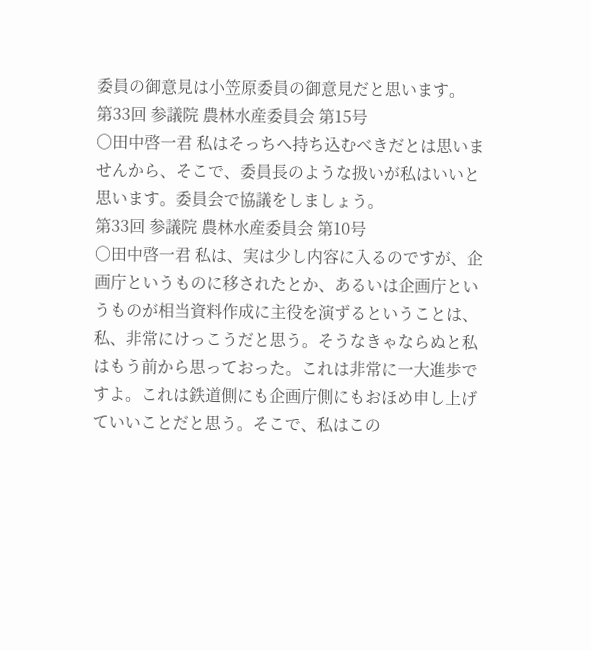委員の御意見は小笠原委員の御意見だと思います。
第33回 参議院 農林水産委員会 第15号
○田中啓一君 私はそっちへ持ち込むべきだとは思いませんから、そこで、委員長のような扱いが私はいいと思います。委員会で協議をしましょう。
第33回 参議院 農林水産委員会 第10号
○田中啓一君 私は、実は少し内容に入るのですが、企画庁というものに移されたとか、あるいは企画庁というものが相当資料作成に主役を演ずるということは、私、非常にけっこうだと思う。そうなきゃならぬと私はもう前から思っておった。これは非常に一大進歩ですよ。これは鉄道側にも企画庁側にもおほめ申し上げていいことだと思う。そこで、私はこの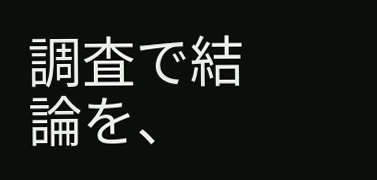調査で結論を、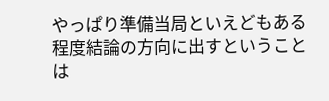やっぱり準備当局といえどもある程度結論の方向に出すということは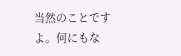当然のことですよ。何にもな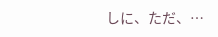しに、ただ、…